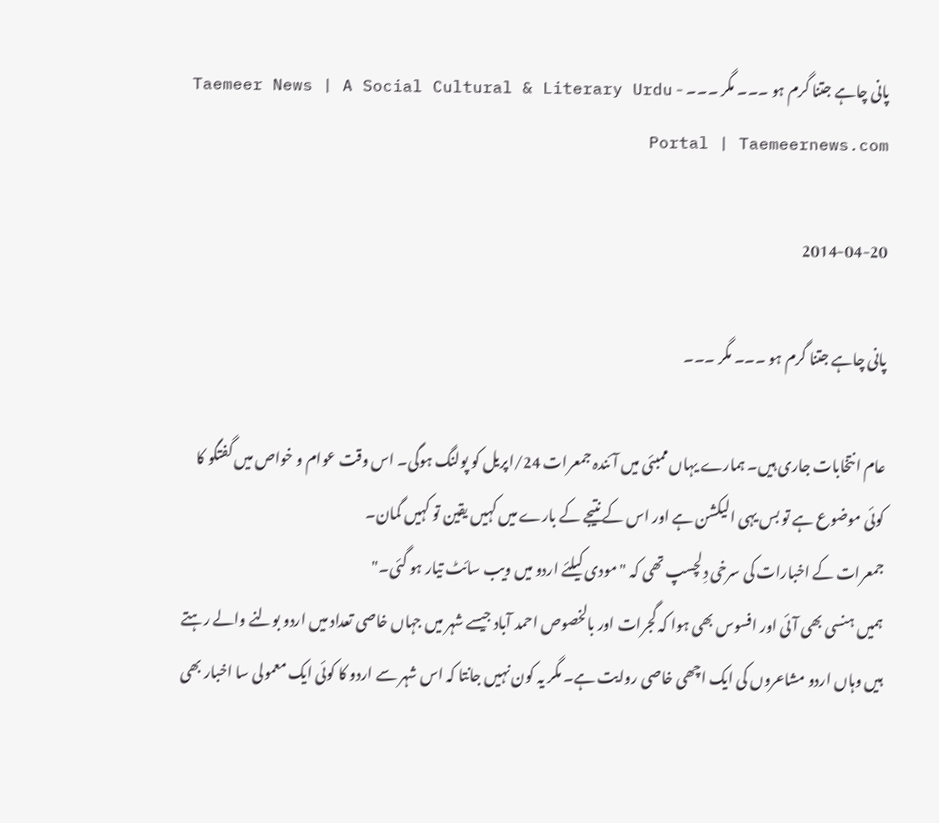پانی چاہے جتنا گرم ہو ۔۔۔ مگر ۔۔۔ - Taemeer News | A Social Cultural & Literary Urdu Portal | Taemeernews.com

2014-04-20

پانی چاہے جتنا گرم ہو ۔۔۔ مگر ۔۔۔

عام انتخابات جاری ہیں۔ ہمارے یہاں ممبئی میں آئندہ جمعرات 24/اپریل کو پولنگ ہوگی۔ اس وقت عوام و خواص میں گفتگو کا کوئی موضوع ہے تو بس یہی الیکشن ہے اور اس کے نتیجے کے بارے میں کہیں یقین تو کہیں گمان۔
جمعرات کے اخبارات کی سرخی دِلچسپ تھی کہ " مودی کیلئے اردو میں ویب سائٹ تیار ہو گئی۔"
ہمیں ہنسی بھی آئی اور افسوس بھی ہوا کہ گجرات اور بالخصوص احمد آباد جیسے شہر میں جہاں خاصی تعداد میں اردو بولنے والے رہتے ہیں وہاں اردو مشاعروں کی ایک اچھی خاصی روایت ہے۔ مگر یہ کون نہیں جانتا کہ اس شہر سے اردو کا کوئی ایک معمولی سا اخبار بھی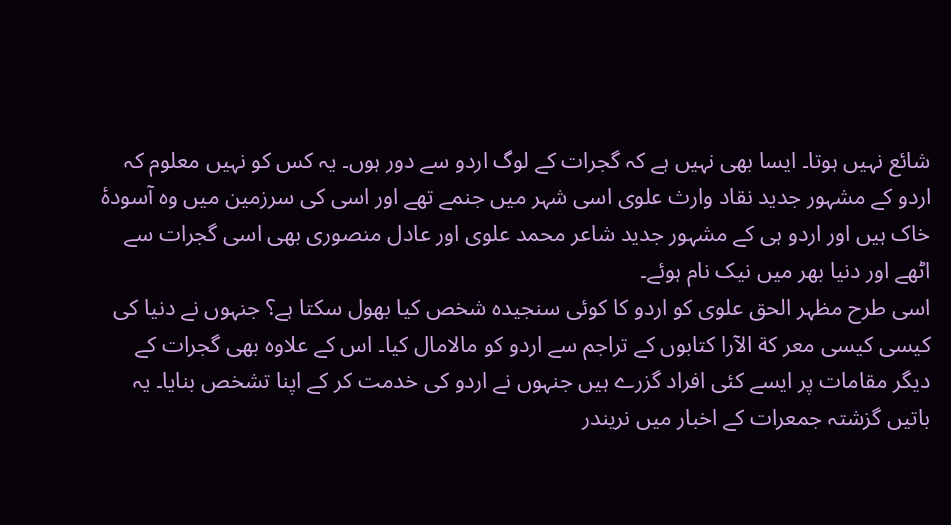شائع نہیں ہوتا۔ ایسا بھی نہیں ہے کہ گجرات کے لوگ اردو سے دور ہوں۔ یہ کس کو نہیں معلوم کہ اردو کے مشہور جدید نقاد وارث علوی اسی شہر میں جنمے تھے اور اسی کی سرزمین میں وہ آسودۂ خاک ہیں اور اردو ہی کے مشہور جدید شاعر محمد علوی اور عادل منصوری بھی اسی گجرات سے اٹھے اور دنیا بھر میں نیک نام ہوئے۔
اسی طرح مظہر الحق علوی کو اردو کا کوئی سنجیدہ شخص کیا بھول سکتا ہے؟ جنہوں نے دنیا کی کیسی کیسی معر کة الآرا کتابوں کے تراجم سے اردو کو مالامال کیا۔ اس کے علاوہ بھی گجرات کے دیگر مقامات پر ایسے کئی افراد گزرے ہیں جنہوں نے اردو کی خدمت کر کے اپنا تشخص بنایا۔ یہ باتیں گزشتہ جمعرات کے اخبار میں نریندر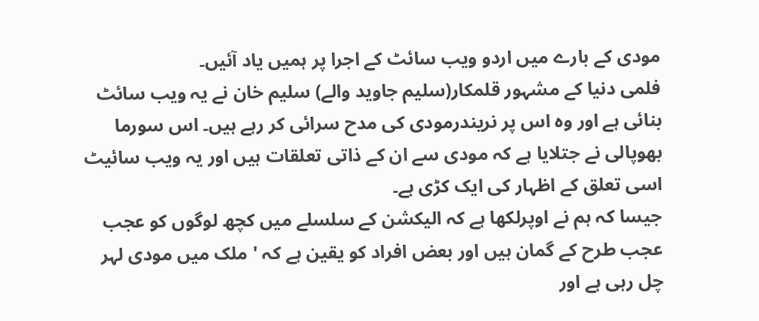مودی کے بارے میں اردو ویب سائٹ کے اجرا پر ہمیں یاد آئیں۔
فلمی دنیا کے مشہور قلمکار(سلیم جاوید والے) سلیم خان نے یہ ویب سائٹ بنائی ہے اور وہ اس پر نریندرمودی کی مدح سرائی کر رہے ہیں۔ اس سورما بھوپالی نے جتلایا ہے کہ مودی سے ان کے ذاتی تعلقات ہیں اور یہ ویب سائیٹ اسی تعلق کے اظہار کی ایک کڑی ہے۔
جیسا کہ ہم نے اوپرلکھا ہے کہ الیکشن کے سلسلے میں کچھ لوگوں کو عجب عجب طرح کے گمان ہیں اور بعض افراد کو یقین ہے کہ ' ملک میں مودی لہر چل رہی ہے اور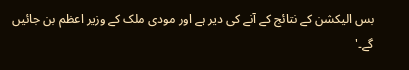بس الیکشن کے نتائج کے آنے کی دیر ہے اور مودی ملک کے وزیر اعظم بن جائیں گے۔'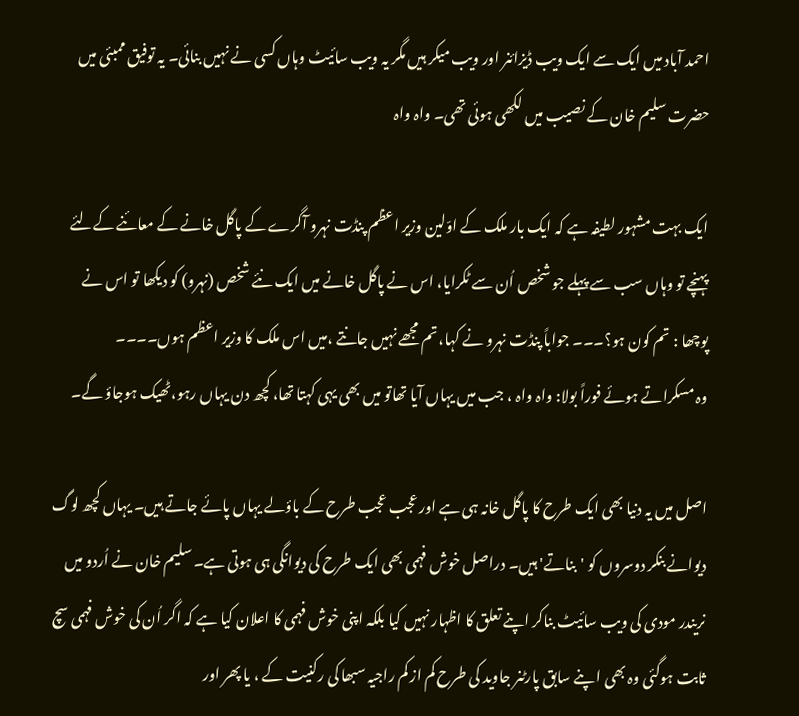احمد آباد میں ایک سے ایک ویب ڈیزائنر اور ویب میکر ہیں مگر یہ ویب سائیٹ وہاں کسی نے نہیں بنائی۔ یہ توفیق ممبئی میں حضرت سلیم خان کے نصیب میں لکھی ہوئی تھی۔ واہ واہ

ایک بہت مشہور لطیفہ ہے کہ ایک بار ملک کے اوّلین وزیر اعظم پنڈت نہرو آگرے کے پاگل خانے کے معائنے کےلئے پہنچے تو وہاں سب سے پہلے جو شخص اُن سے ٹکرایا، اس نے پاگل خانے میں ایک نئے شخص (نہرو) کو دیکھا تو اس نے پوچھا : تم کون ہو؟۔۔۔ جواباً پنڈت نہرو نے کہا، تم مجھے نہیں جانتے ،میں اس ملک کا وزیر اعظم ہوں۔۔۔۔
وہ مسکراتے ہوئے فوراً بولا: واہ واہ ، جب میں یہاں آیا تھاتو میں بھی یہی کہتا تھا، کچھ دن یہاں رہو،ٹھیک ہوجاؤ گے۔

اصل میں یہ دنیا بھی ایک طرح کا پاگل خانہ ہی ہے اور عجب عجب طرح کے باؤلے یہاں پائے جاتے ہیں۔ یہاں کچھ لوگ دیوانے بنکر دوسروں کو 'بناتے' ہیں۔ دراصل خوش فہمی بھی ایک طرح کی دیوانگی ہی ہوتی ہے۔ سلیم خان نے اُردو میں نریندر مودی کی ویب سائیٹ بناکر اپنے تعلق کا اظہار نہیں کیا بلکہ اپنی خوش فہمی کا اعلان کیا ہے کہ اگر اُن کی خوش فہمی سچ ثابت ہوگئی وہ بھی ا پنے سابق پارٹنر جاوید کی طرح کم از کم راجیہ سبھا کی رکنیت کے ، یا پھر اور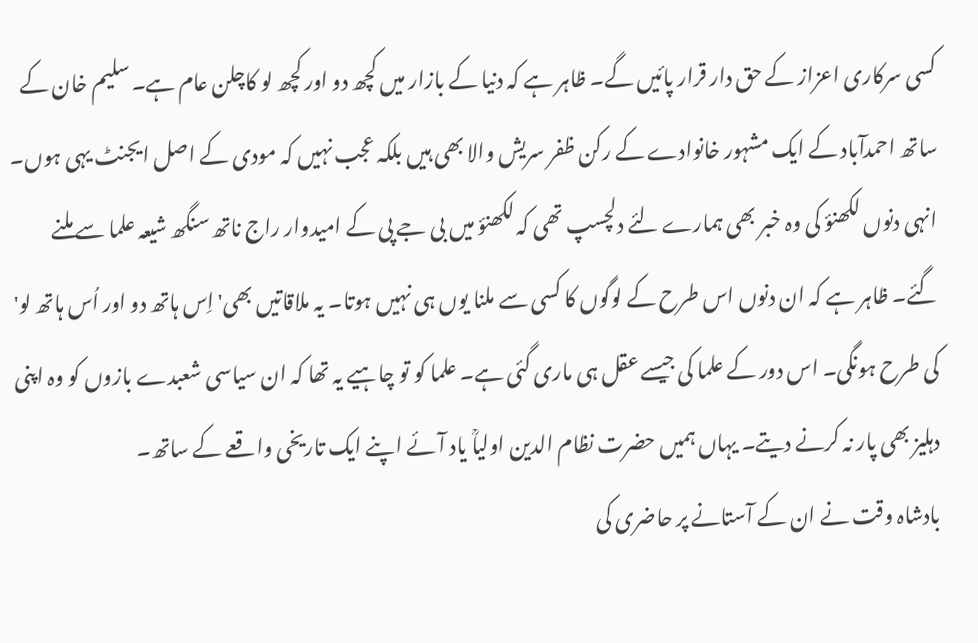کسی سرکاری اعزاز کے حق دار قرار پائیں گے۔ ظاہر ہے کہ دنیا کے بازار میں کچھ دو اور کچھ لو کاچلن عام ہے۔ سلیم خان کے ساتھ احمدآباد کے ایک مشہور خانوادے کے رکن ظفر سریش والا بھی ہیں بلکہ عجب نہیں کہ مودی کے اصل ایجنٹ یہی ہوں۔
انہی دنوں لکھنؤ کی وہ خبر بھی ہمارے لئے دلچسپ تھی کہ لکھنؤ میں بی جے پی کے امیدوار راج ناتھ سنگھ شیعہ علما سے ملنے گئے۔ ظاہر ہے کہ ان دنوں اس طرح کے لوگوں کا کسی سے ملنا یوں ہی نہیں ہوتا۔ یہ ملاقاتیں بھی' اِس ہاتھ دو اور اُس ہاتھ لو' کی طرح ہونگی۔ اس دور کے علما کی جیسے عقل ہی ماری گئی ہے۔ علما کو تو چاہیے یہ تھا کہ ان سیاسی شعبدے بازوں کو وہ اپنی دہلیز بھی پار نہ کرنے دیتے۔ یہاں ہمیں حضرت نظام الدین اولیاؒ یاد آئے اپنے ایک تاریخی واقعے کے ساتھ۔
بادشاہ وقت نے ان کے آستانے پر حاضری کی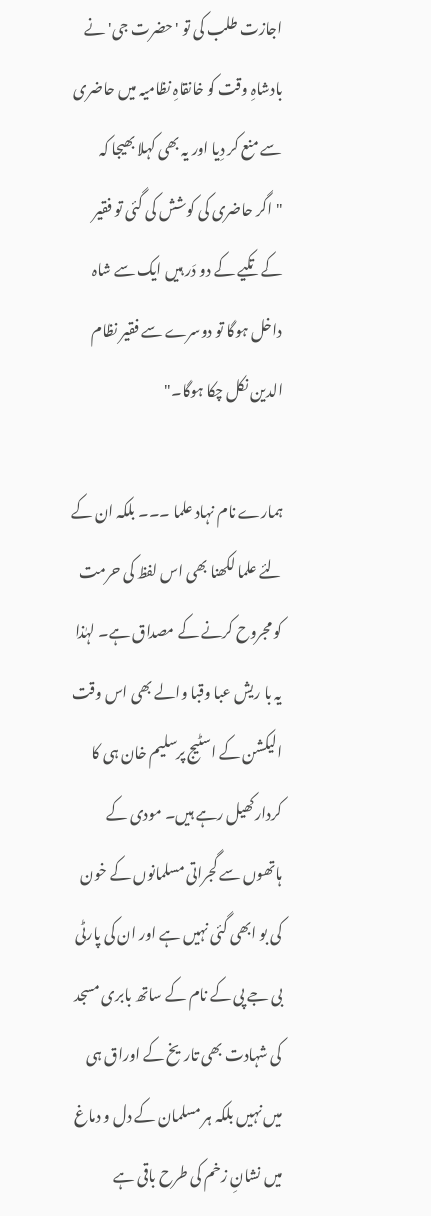اجازت طلب کی تو 'حضرت جی' نے بادشاہِ وقت کو خانقاہِ نظامیہ میں حاضری سے منع کر دِیا اور یہ بھی کہلا بھیجا کہ
" اگر حاضری کی کوشش کی گئی تو فقیر کے تکیے کے دو دَر ہیں ایک سے شاہ داخل ہوگا تو دوسرے سے فقیر نظام الدین نکل چکا ہوگا۔"

ہمارے نام نہاد علما ۔۔۔ بلکہ ان کے لئے علما لکھنا بھی اس لفظ کی حرمت کو مجروح کرنے کے مصداق ہے۔ لہٰذا یہ با ریش عبا وقبا والے بھی اس وقت الیکشن کے اسٹیج پرسلیم خان ہی کا کردارکھیل رہے ہیں۔ مودی کے ہاتھوں سے گجراتی مسلمانوں کے خون کی بو ابھی گئی نہیں ہے اور ان کی پارٹی بی جے پی کے نام کے ساتھ بابری مسجد کی شہادت بھی تاریخ کے اوراق ہی میں نہیں بلکہ ہر مسلمان کے دل و دماغ میں نشانِ زخم کی طرح باقی ہے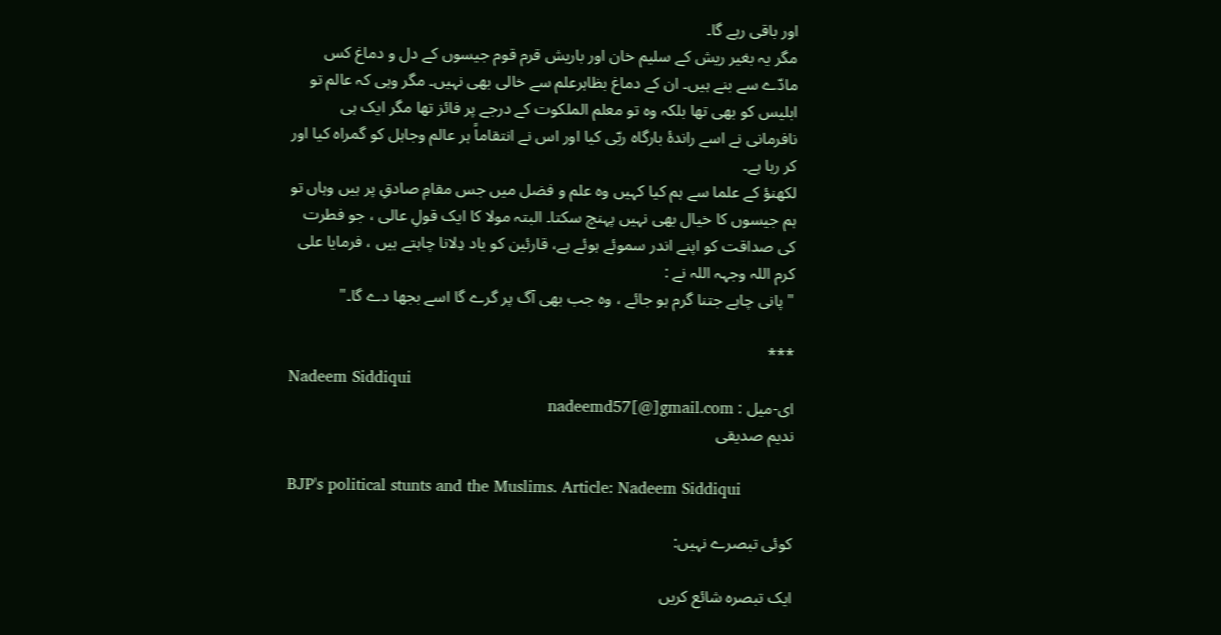اور باقی رہے گا۔
مگر یہ بغیر ریش کے سلیم خان اور باریش قرم قوم جیسوں کے دل و دماغ کس مادّے سے بنے ہیں۔ ان کے دماغ بظاہرعلم سے خالی بھی نہیں۔ مگر وہی کہ عالم تو ابلیس کو بھی تھا بلکہ وہ تو معلم الملکوت کے درجے پر فائز تھا مگر ایک ہی نافرمانی نے اسے راندۂ بارگاہ ربّی کیا اور اس نے انتقاماً ہر عالم وجاہل کو گمراہ کیا اور کر رہا ہے۔
لکھنؤ کے علما سے ہم کیا کہیں وہ علم و فضل میں جس مقامِ صادقِ پر ہیں وہاں تو ہم جیسوں کا خیال بھی نہیں پہنچ سکتا۔ البتہ مولا کا ایک قولِ عالی ، جو فطرت کی صداقت کو اپنے اندر سموئے ہوئے ہے، قارئین کو یاد دِلانا چاہتے ہیں ، فرمایا علی کرم اللہ وجہہ اللہ نے :
" پانی چاہے جتنا گرم ہو جائے ، وہ جب بھی آگ پر گرے گا اسے بجھا دے گا۔"

***
Nadeem Siddiqui
ای-میل : nadeemd57[@]gmail.com
ندیم صدیقی

BJP's political stunts and the Muslims. Article: Nadeem Siddiqui

کوئی تبصرے نہیں:

ایک تبصرہ شائع کریں